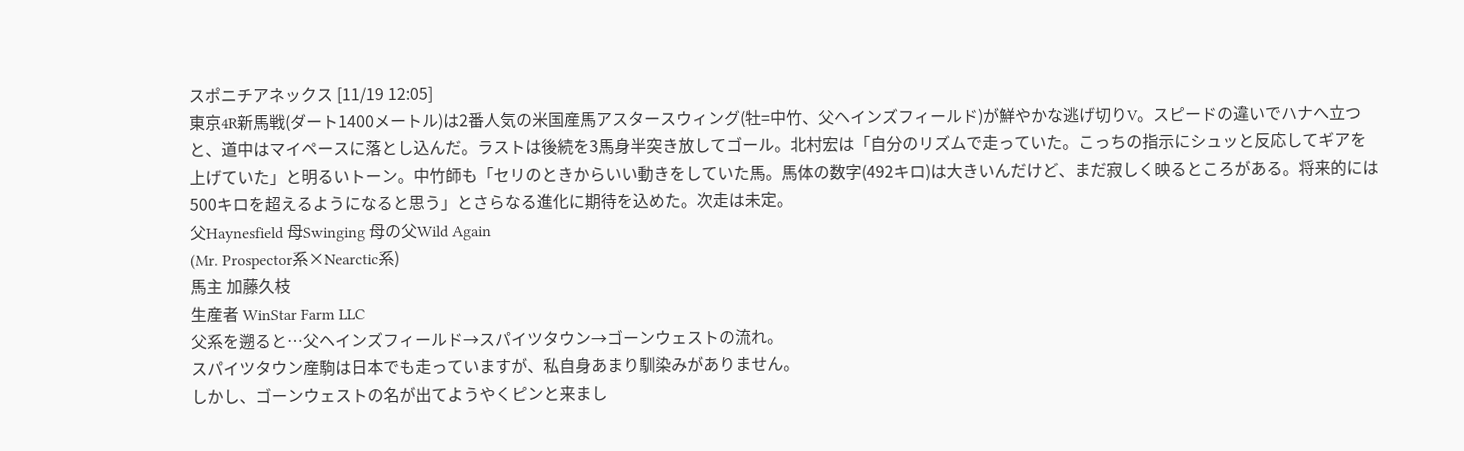スポニチアネックス [11/19 12:05]
東京4R新馬戦(ダート1400メートル)は2番人気の米国産馬アスタースウィング(牡=中竹、父ヘインズフィールド)が鮮やかな逃げ切りV。スピードの違いでハナへ立つと、道中はマイペースに落とし込んだ。ラストは後続を3馬身半突き放してゴール。北村宏は「自分のリズムで走っていた。こっちの指示にシュッと反応してギアを上げていた」と明るいトーン。中竹師も「セリのときからいい動きをしていた馬。馬体の数字(492キロ)は大きいんだけど、まだ寂しく映るところがある。将来的には500キロを超えるようになると思う」とさらなる進化に期待を込めた。次走は未定。
父Haynesfield 母Swinging 母の父Wild Again
(Mr. Prospector系×Nearctic系)
馬主 加藤久枝
生産者 WinStar Farm LLC
父系を遡ると…父ヘインズフィールド→スパイツタウン→ゴーンウェストの流れ。
スパイツタウン産駒は日本でも走っていますが、私自身あまり馴染みがありません。
しかし、ゴーンウェストの名が出てようやくピンと来まし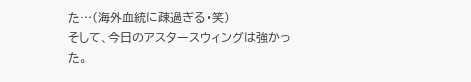た…(海外血統に疎過ぎる・笑)
そして、今日のアスタースウィングは強かった。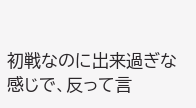初戦なのに出来過ぎな感じで、反って言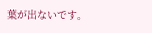葉が出ないです。